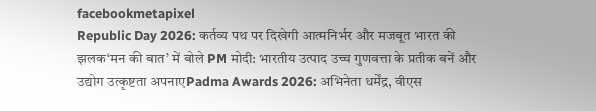facebookmetapixel
Republic Day 2026: कर्तव्य पथ पर दिखेगी आत्मनिर्भर और मजबूत भारत की झलक‘मन की बात’ में बोले PM मोदी: भारतीय उत्पाद उच्च गुणवत्ता के प्रतीक बनें और उद्योग उत्कृष्टता अपनाएPadma Awards 2026: अभिनेता धर्मेंद्र, वीएस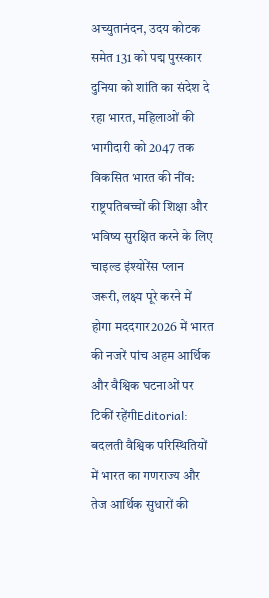अच्युतानंदन, उदय कोटक समेत 131 को पद्म पुरस्कार दुनिया को शांति का संदेश दे रहा भारत, महिलाओं की भागीदारी को 2047 तक विकसित भारत की नींव: राष्ट्रपतिबच्चों की शिक्षा और भविष्य सुरक्षित करने के लिए चाइल्ड इंश्योरेंस प्लान जरूरी, लक्ष्य पूरे करने में होगा मददगार2026 में भारत की नजरें पांच अहम आर्थिक और वैश्विक घटनाओं पर टिकीं रहेंगीEditorial: बदलती वैश्विक परिस्थितियों में भारत का गणराज्य और तेज आर्थिक सुधारों की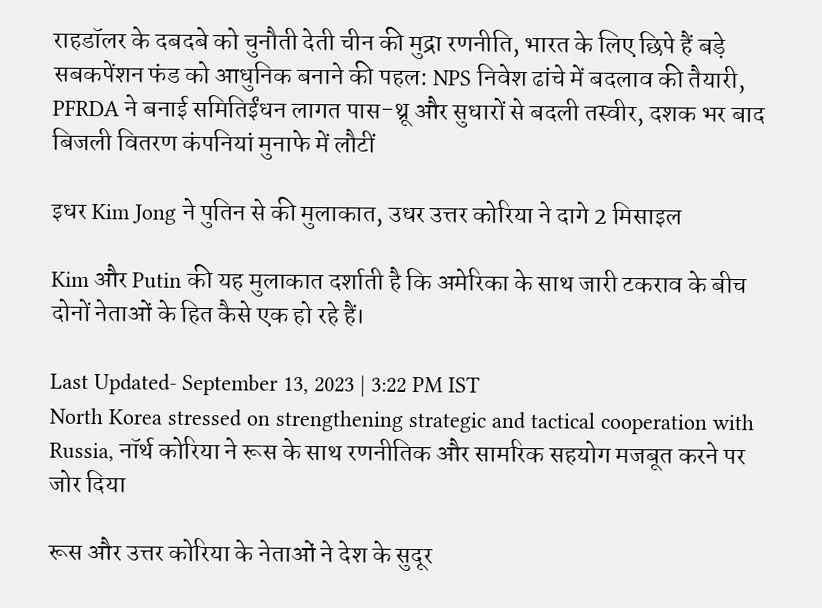राहडॉलर के दबदबे को चुनौती देती चीन की मुद्रा रणनीति, भारत के लिए छिपे हैं बड़े सबकपेंशन फंड को आधुनिक बनाने की पहल: NPS निवेश ढांचे में बदलाव की तैयारी, PFRDA ने बनाई समितिईंधन लागत पास-थ्रू और सुधारों से बदली तस्वीर, दशक भर बाद बिजली वितरण कंपनियां मुनाफे में लौटीं

इधर Kim Jong ने पुतिन से की मुलाकात, उधर उत्तर कोरिया ने दागे 2 मिसाइल

Kim और Putin की यह मुलाकात दर्शाती है कि अमेरिका के साथ जारी टकराव के बीच दोनों नेताओं के हित कैसे एक हो रहे हैं।

Last Updated- September 13, 2023 | 3:22 PM IST
North Korea stressed on strengthening strategic and tactical cooperation with Russia, नॉर्थ कोरिया ने रूस के साथ रणनीतिक और सामरिक सहयोग मजबूत करने पर जोर दिया

रूस और उत्तर कोरिया के नेताओं ने देश के सुदूर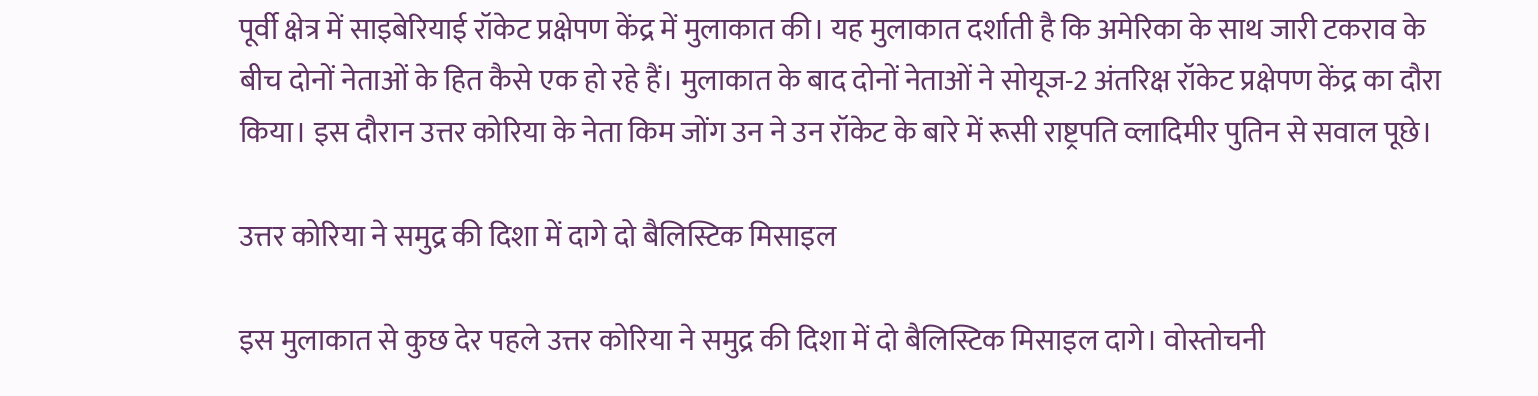पूर्वी क्षेत्र में साइबेरियाई रॉकेट प्रक्षेपण केंद्र में मुलाकात की। यह मुलाकात दर्शाती है कि अमेरिका के साथ जारी टकराव के बीच दोनों नेताओं के हित कैसे एक हो रहे हैं। मुलाकात के बाद दोनों नेताओं ने सोयूज-2 अंतरिक्ष रॉकेट प्रक्षेपण केंद्र का दौरा किया। इस दौरान उत्तर कोरिया के नेता किम जोंग उन ने उन रॉकेट के बारे में रूसी राष्ट्रपति व्लादिमीर पुतिन से सवाल पूछे।

उत्तर कोरिया ने समुद्र की दिशा में दागे दो बैलिस्टिक मिसाइल

इस मुलाकात से कुछ देर पहले उत्तर कोरिया ने समुद्र की दिशा में दो बैलिस्टिक मिसाइल दागे। वोस्तोचनी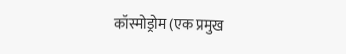कॉस्मोड्रोम (एक प्रमुख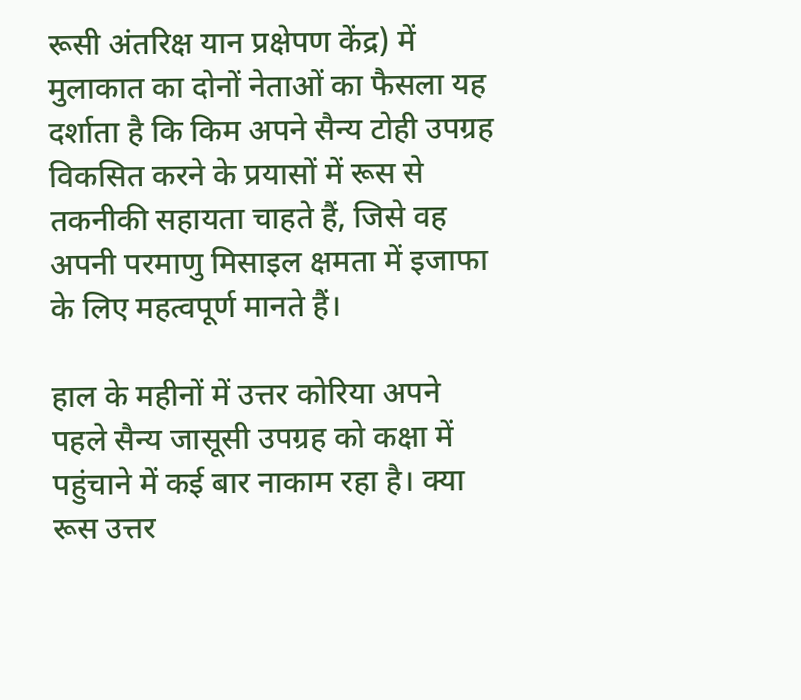रूसी अंतरिक्ष यान प्रक्षेपण केंद्र) में मुलाकात का दोनों नेताओं का फैसला यह दर्शाता है कि किम अपने सैन्य टोही उपग्रह विकसित करने के प्रयासों में रूस से तकनीकी सहायता चाहते हैं, जिसे वह अपनी परमाणु मिसाइल क्षमता में इजाफा के लिए महत्वपूर्ण मानते हैं।

हाल के महीनों में उत्तर कोरिया अपने पहले सैन्य जासूसी उपग्रह को कक्षा में पहुंचाने में कई बार नाकाम रहा है। क्या रूस उत्तर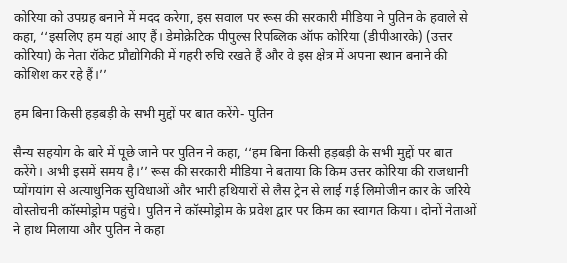कोरिया को उपग्रह बनाने में मदद करेगा, इस सवाल पर रूस की सरकारी मीडिया ने पुतिन के हवाले से कहा, ‘‘इसलिए हम यहां आए हैं। डेमोक्रेटिक पीपुल्स रिपब्लिक ऑफ कोरिया (डीपीआरके) (उत्तर कोरिया) के नेता रॉकेट प्रौद्योगिकी में गहरी रुचि रखते हैं और वे इस क्षेत्र में अपना स्थान बनाने की कोशिश कर रहे हैं।’’

हम बिना किसी हड़बड़ी के सभी मुद्दों पर बात करेंगे- पुतिन

सैन्य सहयोग के बारे में पूछे जाने पर पुतिन ने कहा, ‘‘हम बिना किसी हड़बड़ी के सभी मुद्दों पर बात करेंगे। अभी इसमें समय है।’’ रूस की सरकारी मीडिया ने बताया कि किम उत्तर कोरिया की राजधानी प्योंगयांग से अत्याधुनिक सुविधाओं और भारी हथियारों से लैस ट्रेन से लाई गई लिमोजीन कार के जरिये वोस्तोचनी कॉस्मोड्रोम पहुंचे। पुतिन ने कॉस्मोड्रोम के प्रवेश द्वार पर किम का स्वागत किया। दोनों नेताओं ने हाथ मिलाया और पुतिन ने कहा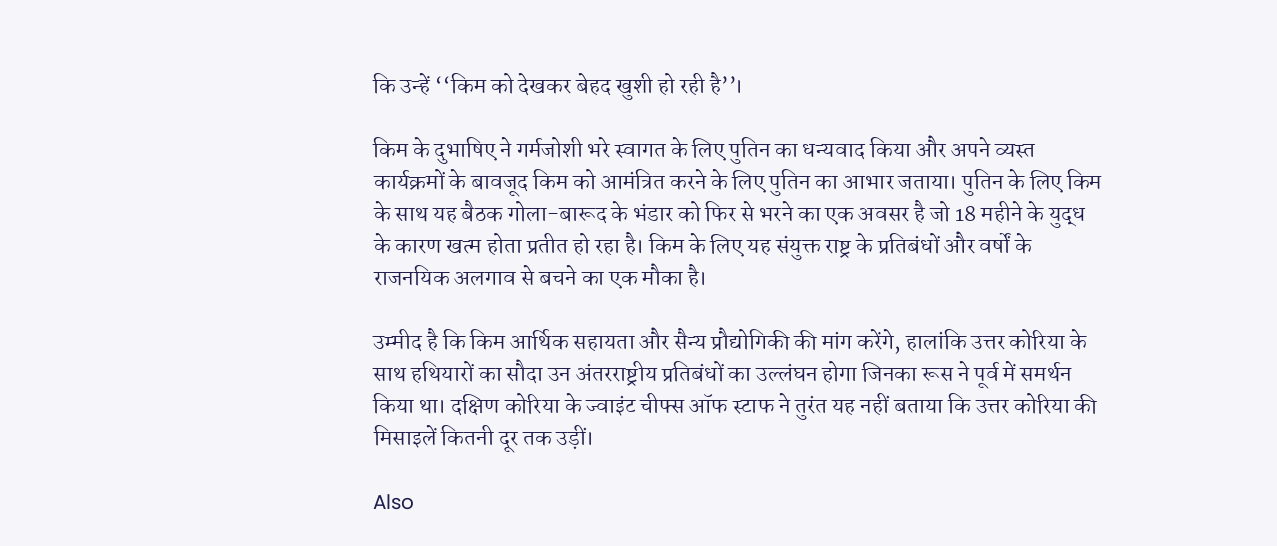कि उन्हें ‘‘किम को देखकर बेहद खुशी हो रही है’’।

किम के दुभाषिए ने गर्मजोशी भरे स्वागत के लिए पुतिन का धन्यवाद किया और अपने व्यस्त कार्यक्रमों के बावजूद किम को आमंत्रित करने के लिए पुतिन का आभार जताया। पुतिन के लिए किम के साथ यह बैठक गोला-बारूद के भंडार को फिर से भरने का एक अवसर है जो 18 महीने के युद्ध के कारण खत्म होता प्रतीत हो रहा है। किम के लिए यह संयुक्त राष्ट्र के प्रतिबंधों और वर्षों के राजनयिक अलगाव से बचने का एक मौका है।

उम्मीद है कि किम आर्थिक सहायता और सैन्य प्रौद्योगिकी की मांग करेंगे, हालांकि उत्तर कोरिया के साथ हथियारों का सौदा उन अंतरराष्ट्रीय प्रतिबंधों का उल्लंघन होगा जिनका रूस ने पूर्व में समर्थन किया था। दक्षिण कोरिया के ज्वाइंट चीफ्स ऑफ स्टाफ ने तुरंत यह नहीं बताया कि उत्तर कोरिया की मिसाइलें कितनी दूर तक उड़ीं।

Also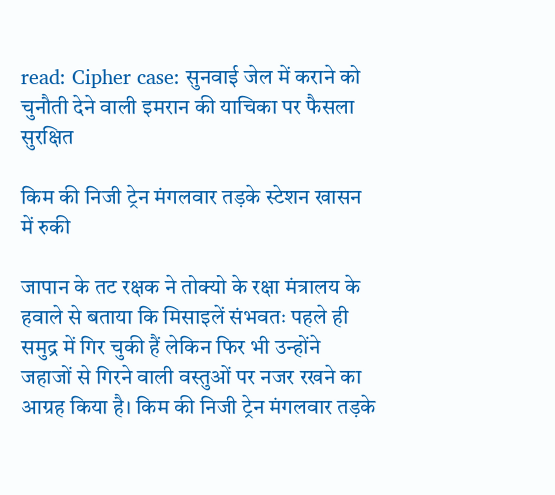read: Cipher case: सुनवाई जेल में कराने को चुनौती देने वाली इमरान की याचिका पर फैसला सुरक्षित

किम की निजी ट्रेन मंगलवार तड़के स्टेशन खासन में रुकी

जापान के तट रक्षक ने तोक्यो के रक्षा मंत्रालय के हवाले से बताया कि मिसाइलें संभवतः पहले ही समुद्र में गिर चुकी हैं लेकिन फिर भी उन्होंने जहाजों से गिरने वाली वस्तुओं पर नजर रखने का आग्रह किया है। किम की निजी ट्रेन मंगलवार तड़के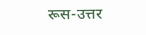रूस-उत्तर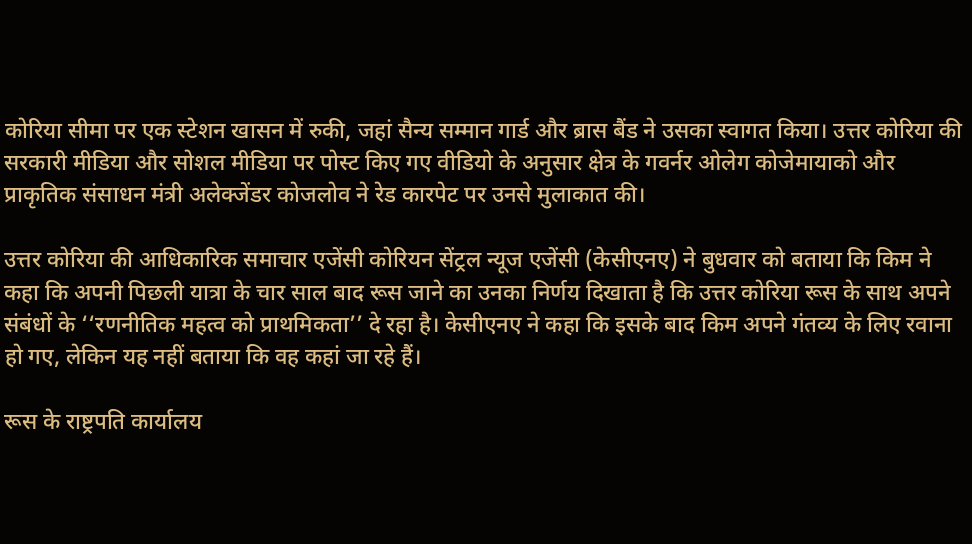कोरिया सीमा पर एक स्टेशन खासन में रुकी, जहां सैन्य सम्मान गार्ड और ब्रास बैंड ने उसका स्वागत किया। उत्तर कोरिया की सरकारी मीडिया और सोशल मीडिया पर पोस्ट किए गए वीडियो के अनुसार क्षेत्र के गवर्नर ओलेग कोजेमायाको और प्राकृतिक संसाधन मंत्री अलेक्जेंडर कोजलोव ने रेड कारपेट पर उनसे मुलाकात की।

उत्तर कोरिया की आधिकारिक समाचार एजेंसी कोरियन सेंट्रल न्यूज एजेंसी (केसीएनए) ने बुधवार को बताया कि किम ने कहा कि अपनी पिछली यात्रा के चार साल बाद रूस जाने का उनका निर्णय दिखाता है कि उत्तर कोरिया रूस के साथ अपने संबंधों के ‘‘रणनीतिक महत्व को प्राथमिकता’’ दे रहा है। केसीएनए ने कहा कि इसके बाद किम अपने गंतव्य के लिए रवाना हो गए, लेकिन यह नहीं बताया कि वह कहां जा रहे हैं।

रूस के राष्ट्रपति कार्यालय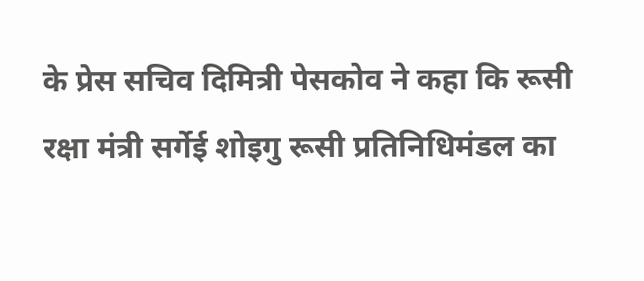के प्रेस सचिव दिमित्री पेसकोव ने कहा कि रूसी रक्षा मंत्री सर्गेई शोइगु रूसी प्रतिनिधिमंडल का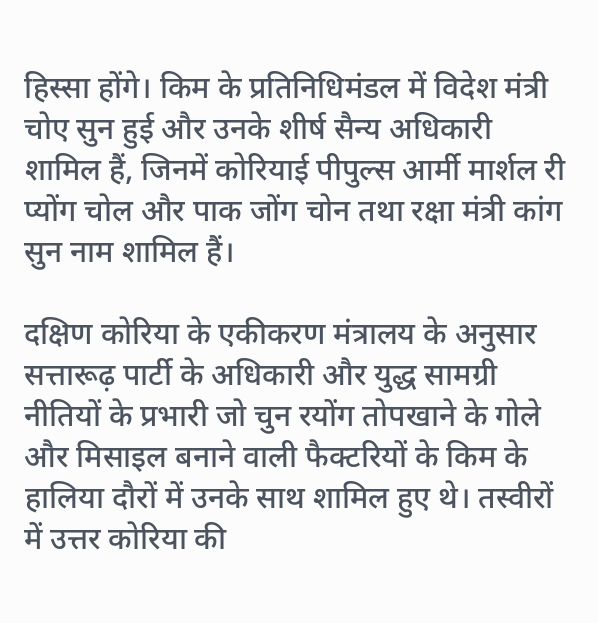हिस्सा होंगे। किम के प्रतिनिधिमंडल में विदेश मंत्री चोए सुन हुई और उनके शीर्ष सैन्य अधिकारी शामिल हैं, जिनमें कोरियाई पीपुल्स आर्मी मार्शल री प्योंग चोल और पाक जोंग चोन तथा रक्षा मंत्री कांग सुन नाम शामिल हैं।

दक्षिण कोरिया के एकीकरण मंत्रालय के अनुसार सत्तारूढ़ पार्टी के अधिकारी और युद्ध सामग्री नीतियों के प्रभारी जो चुन रयोंग तोपखाने के गोले और मिसाइल बनाने वाली फैक्टरियों के किम के हालिया दौरों में उनके साथ शामिल हुए थे। तस्वीरों में उत्तर कोरिया की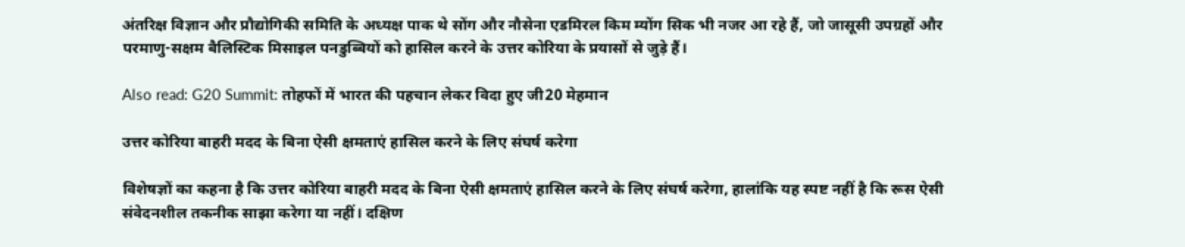अंतरिक्ष विज्ञान और प्रौद्योगिकी समिति के अध्यक्ष पाक थे सोंग और नौसेना एडमिरल किम म्योंग सिक भी नजर आ रहे हैं, जो जासूसी उपग्रहों और परमाणु-सक्षम बैलिस्टिक मिसाइल पनडुब्बियों को हासिल करने के उत्तर कोरिया के प्रयासों से जुड़े हैं।

Also read: G20 Summit: तोहफों में भारत की पहचान लेकर विदा हुए जी20 मेहमान

उत्तर कोरिया बाहरी मदद के बिना ऐसी क्षमताएं हासिल करने के लिए संघर्ष करेगा

विशेषज्ञों का कहना है कि उत्तर कोरिया बाहरी मदद के बिना ऐसी क्षमताएं हासिल करने के लिए संघर्ष करेगा, हालांकि यह स्पष्ट नहीं है कि रूस ऐसी संवेदनशील तकनीक साझा करेगा या नहीं। दक्षिण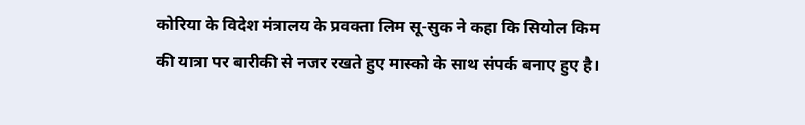कोरिया के विदेश मंत्रालय के प्रवक्ता लिम सू-सुक ने कहा कि सियोल किम की यात्रा पर बारीकी से नजर रखते हुए मास्को के साथ संपर्क बनाए हुए है।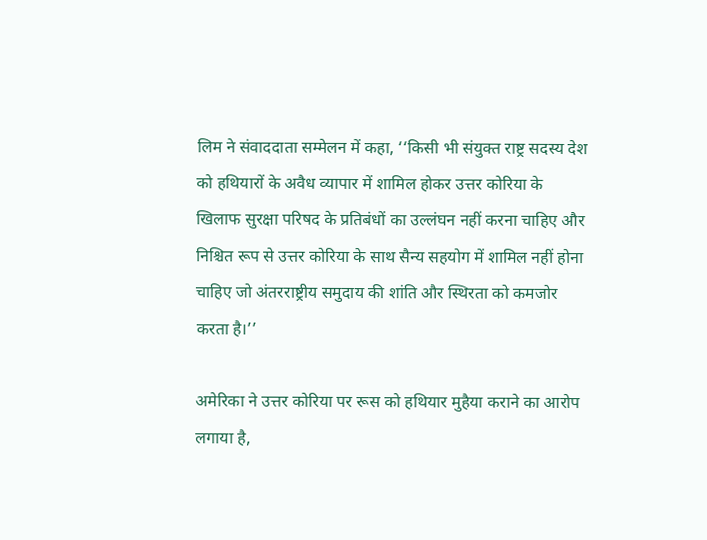लिम ने संवाददाता सम्मेलन में कहा, ‘‘किसी भी संयुक्त राष्ट्र सदस्य देश को हथियारों के अवैध व्यापार में शामिल होकर उत्तर कोरिया के खिलाफ सुरक्षा परिषद के प्रतिबंधों का उल्लंघन नहीं करना चाहिए और निश्चित रूप से उत्तर कोरिया के साथ सैन्य सहयोग में शामिल नहीं होना चाहिए जो अंतरराष्ट्रीय समुदाय की शांति और स्थिरता को कमजोर करता है।’’

अमेरिका ने उत्तर कोरिया पर रूस को हथियार मुहैया कराने का आरोप लगाया है,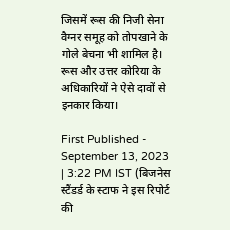जिसमें रूस की निजी सेना वैग्नर समूह को तोपखाने के गोले बेचना भी शामिल है। रूस और उत्तर कोरिया के अधिकारियों ने ऐसे दावों से इनकार किया।

First Published - September 13, 2023 | 3:22 PM IST (बिजनेस स्टैंडर्ड के स्टाफ ने इस रिपोर्ट की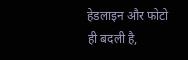हेडलाइन और फोटो ही बदली है,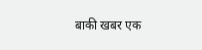बाकी खबर एक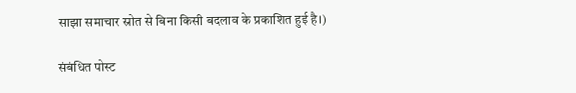साझा समाचार स्रोत से बिना किसी बदलाव के प्रकाशित हुई है।)

संबंधित पोस्ट